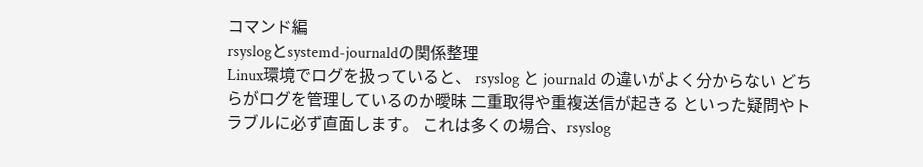コマンド編
rsyslogとsystemd-journaldの関係整理
Linux環境でログを扱っていると、 rsyslog と journald の違いがよく分からない どちらがログを管理しているのか曖昧 二重取得や重複送信が起きる といった疑問やトラブルに必ず直面します。 これは多くの場合、rsyslog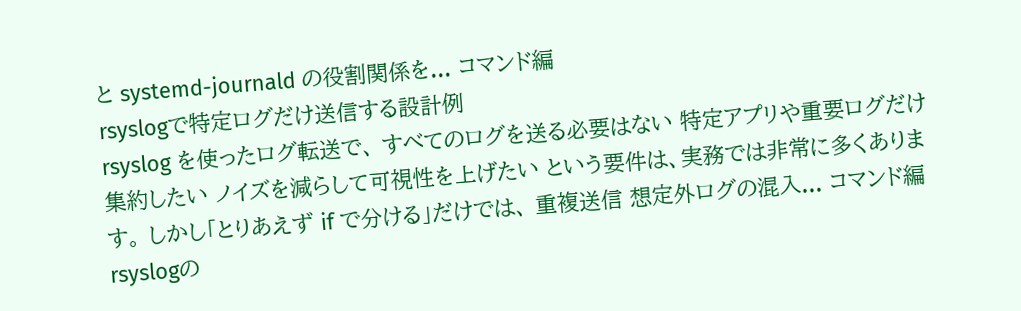と systemd-journald の役割関係を... コマンド編
rsyslogで特定ログだけ送信する設計例
rsyslog を使ったログ転送で、 すべてのログを送る必要はない 特定アプリや重要ログだけ集約したい ノイズを減らして可視性を上げたい という要件は、実務では非常に多くあります。 しかし「とりあえず if で分ける」だけでは、 重複送信 想定外ログの混入... コマンド編
rsyslogの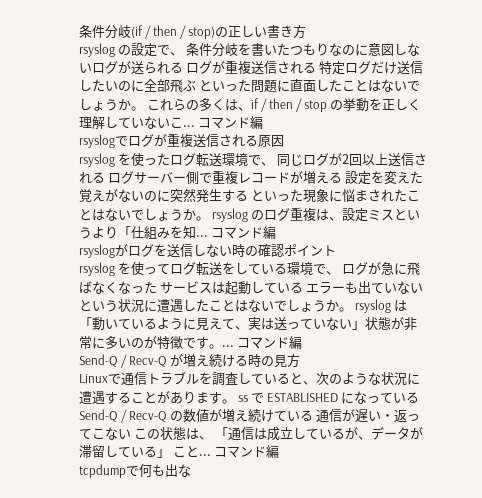条件分岐(if / then / stop)の正しい書き方
rsyslog の設定で、 条件分岐を書いたつもりなのに意図しないログが送られる ログが重複送信される 特定ログだけ送信したいのに全部飛ぶ といった問題に直面したことはないでしょうか。 これらの多くは、if / then / stop の挙動を正しく理解していないこ... コマンド編
rsyslogでログが重複送信される原因
rsyslog を使ったログ転送環境で、 同じログが2回以上送信される ログサーバー側で重複レコードが増える 設定を変えた覚えがないのに突然発生する といった現象に悩まされたことはないでしょうか。 rsyslog のログ重複は、設定ミスというより「仕組みを知... コマンド編
rsyslogがログを送信しない時の確認ポイント
rsyslog を使ってログ転送をしている環境で、 ログが急に飛ばなくなった サービスは起動している エラーも出ていない という状況に遭遇したことはないでしょうか。 rsyslog は「動いているように見えて、実は送っていない」状態が非常に多いのが特徴です。... コマンド編
Send-Q / Recv-Q が増え続ける時の見方
Linuxで通信トラブルを調査していると、次のような状況に遭遇することがあります。 ss で ESTABLISHED になっている Send-Q / Recv-Q の数値が増え続けている 通信が遅い・返ってこない この状態は、 「通信は成立しているが、データが滞留している」 こと... コマンド編
tcpdumpで何も出な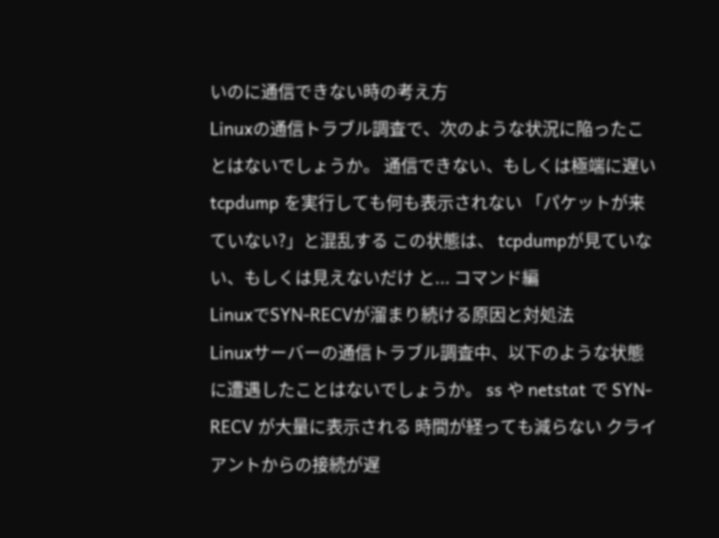いのに通信できない時の考え方
Linuxの通信トラブル調査で、次のような状況に陥ったことはないでしょうか。 通信できない、もしくは極端に遅い tcpdump を実行しても何も表示されない 「パケットが来ていない?」と混乱する この状態は、 tcpdumpが見ていない、もしくは見えないだけ と... コマンド編
LinuxでSYN-RECVが溜まり続ける原因と対処法
Linuxサーバーの通信トラブル調査中、以下のような状態に遭遇したことはないでしょうか。 ss や netstat で SYN-RECV が大量に表示される 時間が経っても減らない クライアントからの接続が遅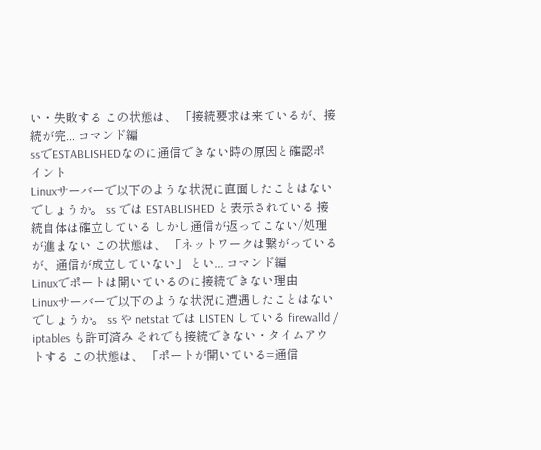い・失敗する この状態は、 「接続要求は来ているが、接続が完... コマンド編
ssでESTABLISHEDなのに通信できない時の原因と確認ポイント
Linuxサーバーで以下のような状況に直面したことはないでしょうか。 ss では ESTABLISHED と表示されている 接続自体は確立している しかし通信が返ってこない/処理が進まない この状態は、 「ネットワークは繋がっているが、通信が成立していない」 とい... コマンド編
Linuxでポートは開いているのに接続できない理由
Linuxサーバーで以下のような状況に遭遇したことはないでしょうか。 ss や netstat では LISTEN している firewalld / iptables も許可済み それでも接続できない・タイムアウトする この状態は、 「ポートが開いている=通信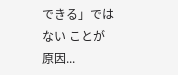できる」ではない ことが原因...